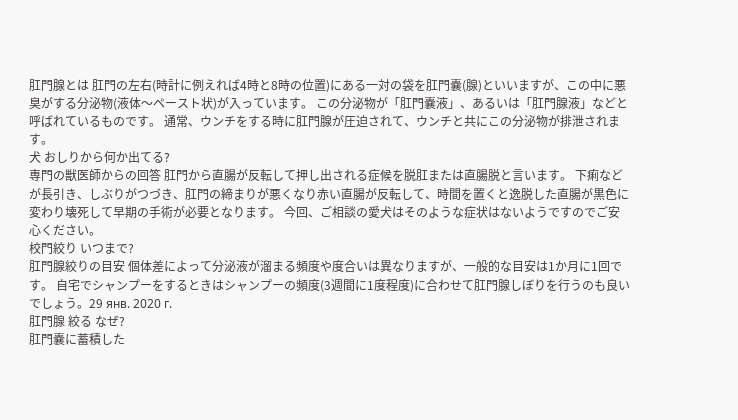肛門腺とは 肛門の左右(時計に例えれば4時と8時の位置)にある一対の袋を肛門嚢(腺)といいますが、この中に悪臭がする分泌物(液体〜ペースト状)が入っています。 この分泌物が「肛門嚢液」、あるいは「肛門腺液」などと呼ばれているものです。 通常、ウンチをする時に肛門腺が圧迫されて、ウンチと共にこの分泌物が排泄されます。
犬 おしりから何か出てる?
専門の獣医師からの回答 肛門から直腸が反転して押し出される症候を脱肛または直腸脱と言います。 下痢などが長引き、しぶりがつづき、肛門の締まりが悪くなり赤い直腸が反転して、時間を置くと逸脱した直腸が黒色に変わり壊死して早期の手術が必要となります。 今回、ご相談の愛犬はそのような症状はないようですのでご安心ください。
校門絞り いつまで?
肛門腺絞りの目安 個体差によって分泌液が溜まる頻度や度合いは異なりますが、一般的な目安は1か月に1回です。 自宅でシャンプーをするときはシャンプーの頻度(3週間に1度程度)に合わせて肛門腺しぼりを行うのも良いでしょう。29 янв. 2020 г.
肛門腺 絞る なぜ?
肛門嚢に蓄積した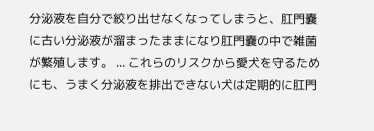分泌液を自分で絞り出せなくなってしまうと、肛門嚢に古い分泌液が溜まったままになり肛門嚢の中で雑菌が繁殖します。 ... これらのリスクから愛犬を守るためにも、うまく分泌液を排出できない犬は定期的に肛門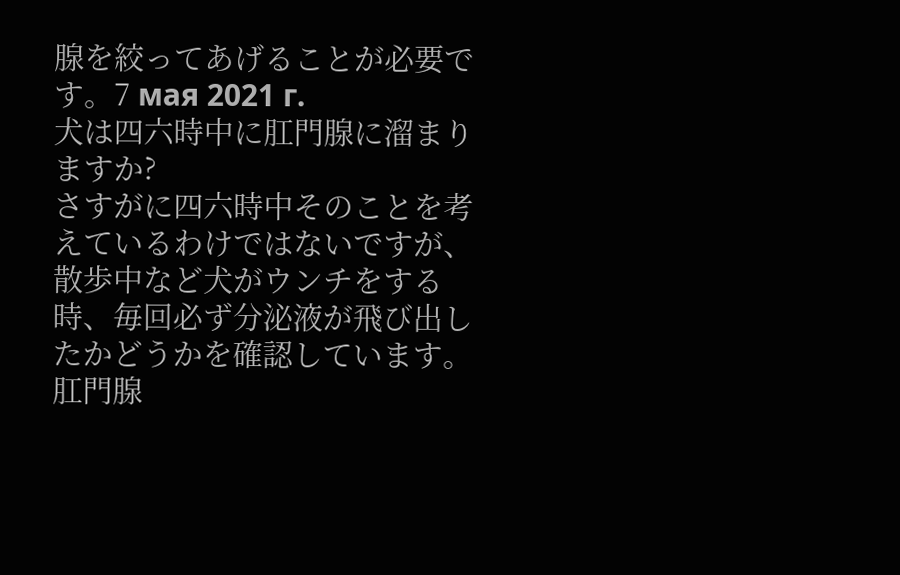腺を絞ってあげることが必要です。7 мая 2021 г.
犬は四六時中に肛門腺に溜まりますか?
さすがに四六時中そのことを考えているわけではないですが、散歩中など犬がウンチをする時、毎回必ず分泌液が飛び出したかどうかを確認しています。 肛門腺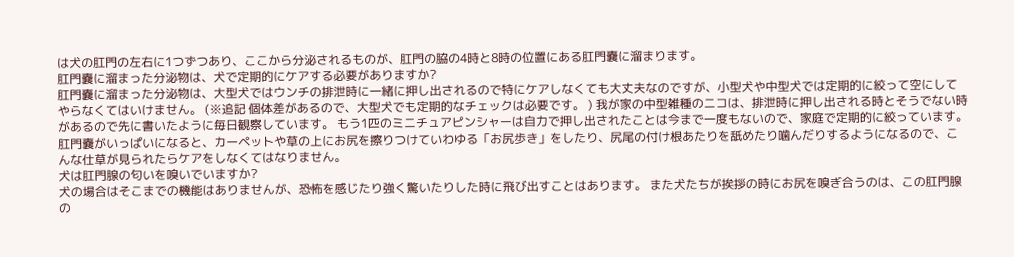は犬の肛門の左右に1つずつあり、ここから分泌されるものが、肛門の脇の4時と8時の位置にある肛門嚢に溜まります。
肛門嚢に溜まった分泌物は、犬で定期的にケアする必要がありますか?
肛門嚢に溜まった分泌物は、大型犬ではウンチの排泄時に一緒に押し出されるので特にケアしなくても大丈夫なのですが、小型犬や中型犬では定期的に絞って空にしてやらなくてはいけません。 (※追記 個体差があるので、大型犬でも定期的なチェックは必要です。 ) 我が家の中型雑種のニコは、排泄時に押し出される時とそうでない時があるので先に書いたように毎日観察しています。 もう1匹のミニチュアピンシャーは自力で押し出されたことは今まで一度もないので、家庭で定期的に絞っています。 肛門嚢がいっぱいになると、カーペットや草の上にお尻を擦りつけていわゆる「お尻歩き」をしたり、尻尾の付け根あたりを舐めたり噛んだりするようになるので、こんな仕草が見られたらケアをしなくてはなりません。
犬は肛門腺の匂いを嗅いでいますか?
犬の場合はそこまでの機能はありませんが、恐怖を感じたり強く驚いたりした時に飛び出すことはあります。 また犬たちが挨拶の時にお尻を嗅ぎ合うのは、この肛門腺の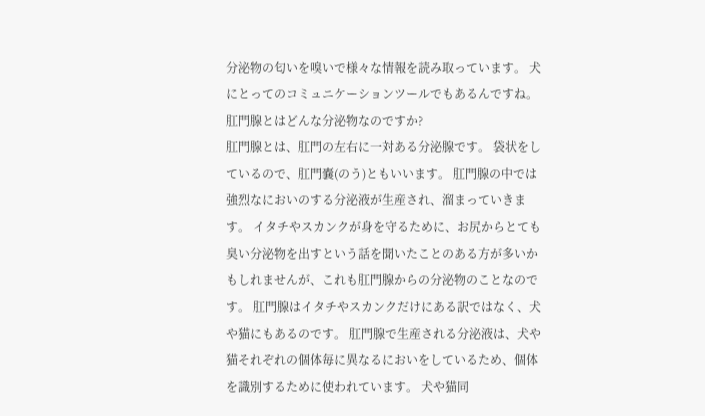分泌物の匂いを嗅いで様々な情報を読み取っています。 犬にとってのコミュニケーションツールでもあるんですね。
肛門腺とはどんな分泌物なのですか?
肛門腺とは、肛門の左右に一対ある分泌腺です。 袋状をしているので、肛門嚢(のう)ともいいます。 肛門腺の中では強烈なにおいのする分泌液が生産され、溜まっていきます。 イタチやスカンクが身を守るために、お尻からとても臭い分泌物を出すという話を聞いたことのある方が多いかもしれませんが、これも肛門腺からの分泌物のことなのです。 肛門腺はイタチやスカンクだけにある訳ではなく、犬や猫にもあるのです。 肛門腺で生産される分泌液は、犬や猫それぞれの個体毎に異なるにおいをしているため、個体を識別するために使われています。 犬や猫同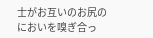士がお互いのお尻のにおいを嗅ぎ合っ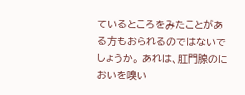ているところをみたことがある方もおられるのではないでしょうか。 あれは、肛門腺のにおいを嗅い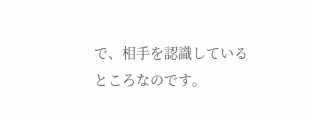で、相手を認識しているところなのです。